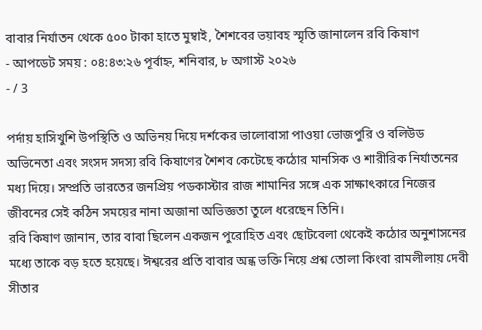বাবার নির্যাতন থেকে ৫০০ টাকা হাতে মুম্বাই, শৈশবের ভয়াবহ স্মৃতি জানালেন রবি কিষাণ
- আপডেট সময় : ০৪:৪৩:২৬ পূর্বাহ্ন, শনিবার, ৮ অগাস্ট ২০২৬
- / 3

পর্দায় হাসিখুশি উপস্থিতি ও অভিনয় দিয়ে দর্শকের ভালোবাসা পাওয়া ভোজপুরি ও বলিউড অভিনেতা এবং সংসদ সদস্য রবি কিষাণের শৈশব কেটেছে কঠোর মানসিক ও শারীরিক নির্যাতনের মধ্য দিয়ে। সম্প্রতি ভারতের জনপ্রিয় পডকাস্টার রাজ শামানির সঙ্গে এক সাক্ষাৎকারে নিজের জীবনের সেই কঠিন সময়ের নানা অজানা অভিজ্ঞতা তুলে ধরেছেন তিনি।
রবি কিষাণ জানান, তার বাবা ছিলেন একজন পুরোহিত এবং ছোটবেলা থেকেই কঠোর অনুশাসনের মধ্যে তাকে বড় হতে হয়েছে। ঈশ্বরের প্রতি বাবার অন্ধ ভক্তি নিয়ে প্রশ্ন তোলা কিংবা রামলীলায় দেবী সীতার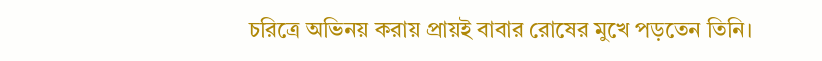চরিত্রে অভিনয় করায় প্রায়ই বাবার রোষের মুখে পড়তেন তিনি।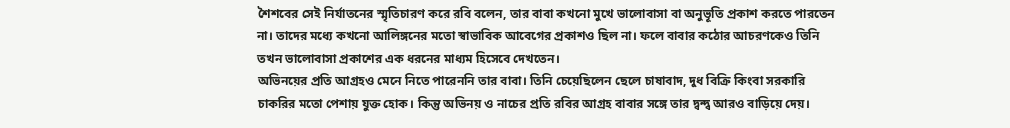শৈশবের সেই নির্যাতনের স্মৃতিচারণ করে রবি বলেন, তার বাবা কখনো মুখে ভালোবাসা বা অনুভূতি প্রকাশ করতে পারতেন না। তাদের মধ্যে কখনো আলিঙ্গনের মতো স্বাভাবিক আবেগের প্রকাশও ছিল না। ফলে বাবার কঠোর আচরণকেও তিনি তখন ভালোবাসা প্রকাশের এক ধরনের মাধ্যম হিসেবে দেখতেন।
অভিনয়ের প্রতি আগ্রহও মেনে নিতে পারেননি তার বাবা। তিনি চেয়েছিলেন ছেলে চাষাবাদ, দুধ বিক্রি কিংবা সরকারি চাকরির মতো পেশায় যুক্ত হোক। কিন্তু অভিনয় ও নাচের প্রতি রবির আগ্রহ বাবার সঙ্গে তার দ্বন্দ্ব আরও বাড়িয়ে দেয়।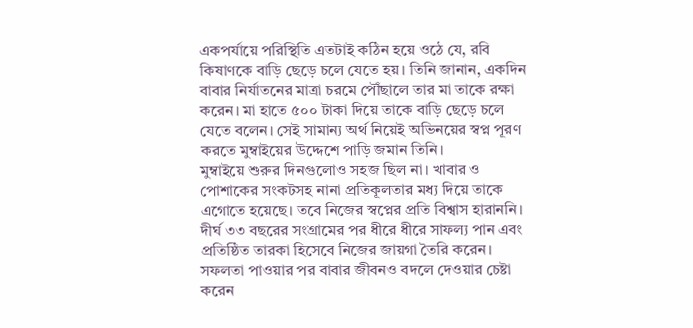একপর্যায়ে পরিস্থিতি এতটাই কঠিন হয়ে ওঠে যে, রবি কিষাণকে বাড়ি ছেড়ে চলে যেতে হয়। তিনি জানান, একদিন বাবার নির্যাতনের মাত্রা চরমে পৌঁছালে তার মা তাকে রক্ষা করেন। মা হাতে ৫০০ টাকা দিয়ে তাকে বাড়ি ছেড়ে চলে যেতে বলেন। সেই সামান্য অর্থ নিয়েই অভিনয়ের স্বপ্ন পূরণ করতে মুম্বাইয়ের উদ্দেশে পাড়ি জমান তিনি।
মুম্বাইয়ে শুরুর দিনগুলোও সহজ ছিল না। খাবার ও পোশাকের সংকটসহ নানা প্রতিকূলতার মধ্য দিয়ে তাকে এগোতে হয়েছে। তবে নিজের স্বপ্নের প্রতি বিশ্বাস হারাননি। দীর্ঘ ৩৩ বছরের সংগ্রামের পর ধীরে ধীরে সাফল্য পান এবং প্রতিষ্ঠিত তারকা হিসেবে নিজের জায়গা তৈরি করেন।
সফলতা পাওয়ার পর বাবার জীবনও বদলে দেওয়ার চেষ্টা করেন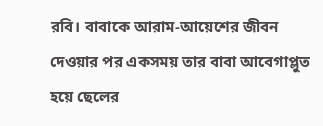রবি। বাবাকে আরাম-আয়েশের জীবন দেওয়ার পর একসময় তার বাবা আবেগাপ্লুত হয়ে ছেলের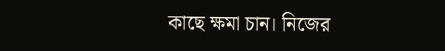কাছে ক্ষমা চান। নিজের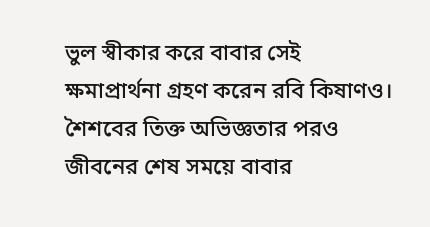ভুল স্বীকার করে বাবার সেই ক্ষমাপ্রার্থনা গ্রহণ করেন রবি কিষাণও।
শৈশবের তিক্ত অভিজ্ঞতার পরও জীবনের শেষ সময়ে বাবার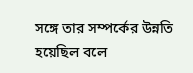সঙ্গে তার সম্পর্কের উন্নতি হয়েছিল বলে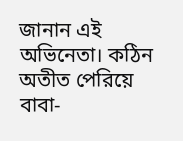জানান এই অভিনেতা। কঠিন অতীত পেরিয়ে বাবা-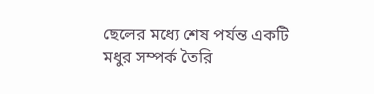ছেলের মধ্যে শেষ পর্যন্ত একটি মধুর সম্পর্ক তৈরি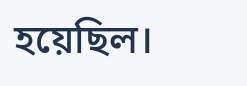হয়েছিল।